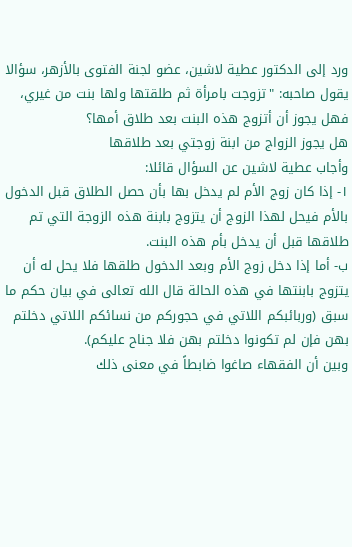ورد إلى الدكتور عطية لاشين، عضو لجنة الفتوى بالأزهر، سؤالا يقول صاحبه: "تزوجت بامرأة ثم طلقتها ولها بنت من غيري، فهل يجوز أن أتزوج هذه البنت بعد طلاق أمها؟
هل يجوز الزواج من ابنة زوجتي بعد طلاقها
وأجاب عطية لاشين عن السؤال قائلا:
١- إذا كان زوج الأم لم يدخل بها بأن حصل الطلاق قبل الدخول بالأم فيحل لهذا الزوج أن يتزوج بابنة هذه الزوجة التي تم طلاقها قبل أن يدخل بأم هذه البنت.
ب- أما إذا دخل زوج الأم وبعد الدخول طلقها فلا يحل له أن يتزوج بابنتها في هذه الحالة قال الله تعالى في بيان حكم ما سبق (وربائبكم اللاتي في حجوركم من نسائكم اللاتي دخلتم بهن فإن لم تكونوا دخلتم بهن فلا جناح عليكم).
وبين أن الفقهاء صاغوا ضابطاً في معنى ذلك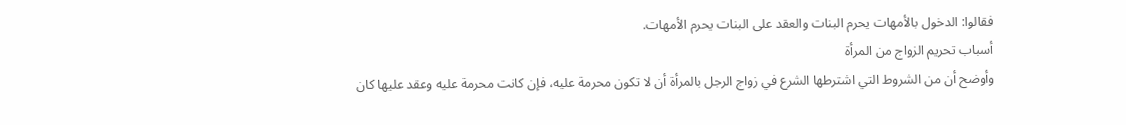فقالوا: الدخول بالأمهات يحرم البنات والعقد على البنات يحرم الأمهات.
أسباب تحريم الزواج من المرأة
وأوضح أن من الشروط التي اشترطها الشرع في زواج الرجل بالمرأة أن لا تكون محرمة عليه، فإن كانت محرمة عليه وعقد عليها كان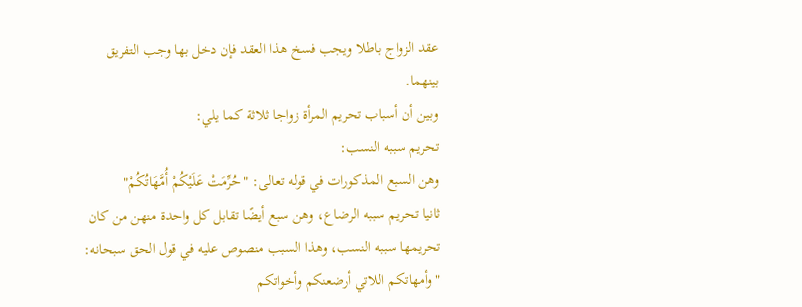عقد الزواج باطلا ويجب فسخ هذا العقد فإن دخل بها وجب التفريق بينهما.
وبين أن أسباب تحريم المرأة زواجا ثلاثة كما يلي:
تحريم سببه النسب:
وهن السبع المذكورات في قوله تعالى: "حُرِّمَتْ عَلَيْكُمْ أُمَّهَاتُكُمْ"
ثانيا تحريم سببه الرضاع، وهن سبع أيضًا تقابل كل واحدة منهن من كان تحريمها سببه النسب، وهذا السبب منصوص عليه في قول الحق سبحانه: "وأمهاتكم اللاتي أرضعنكم وأخواتكم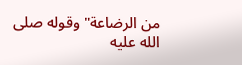من الرضاعة" وقوله صلى الله عليه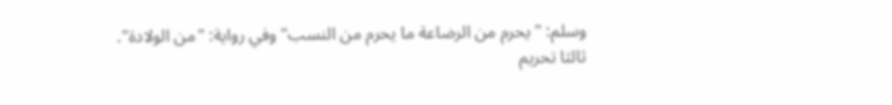وسلم: "يحرم من الرضاعة ما يحرم من النسب" وفي رواية: "من الولادة".
ثالثا تحريم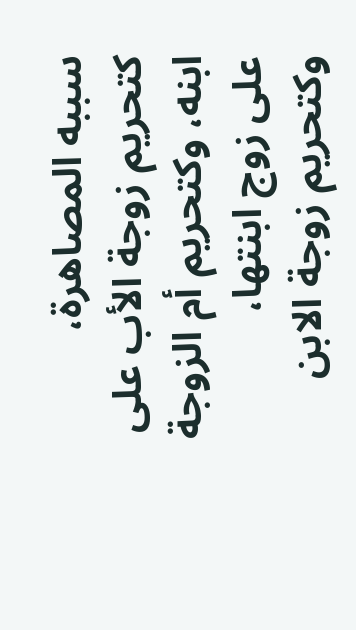سببه المصاهرة، كتحريم زوجة الأب على ابنه، وكتحريم أم الزوجة على زوج ابنتها، وكتحريم زوجة الابن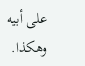على أبيه وهكذا.